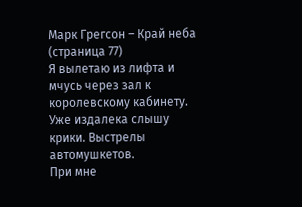Марк Грегсон – Край неба (страница 77)
Я вылетаю из лифта и мчусь через зал к королевскому кабинету.
Уже издалека слышу крики. Выстрелы автомушкетов.
При мне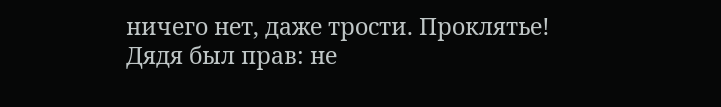ничего нет, даже трости. Проклятье! Дядя был прав: не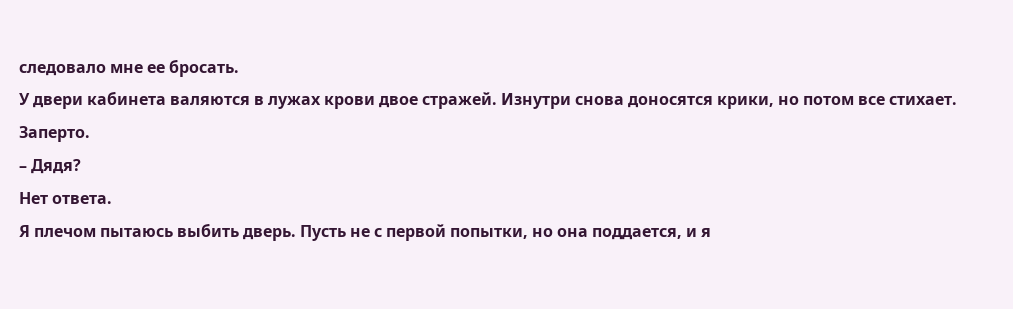следовало мне ее бросать.
У двери кабинета валяются в лужах крови двое стражей. Изнутри снова доносятся крики, но потом все стихает.
Заперто.
– Дядя?
Нет ответа.
Я плечом пытаюсь выбить дверь. Пусть не с первой попытки, но она поддается, и я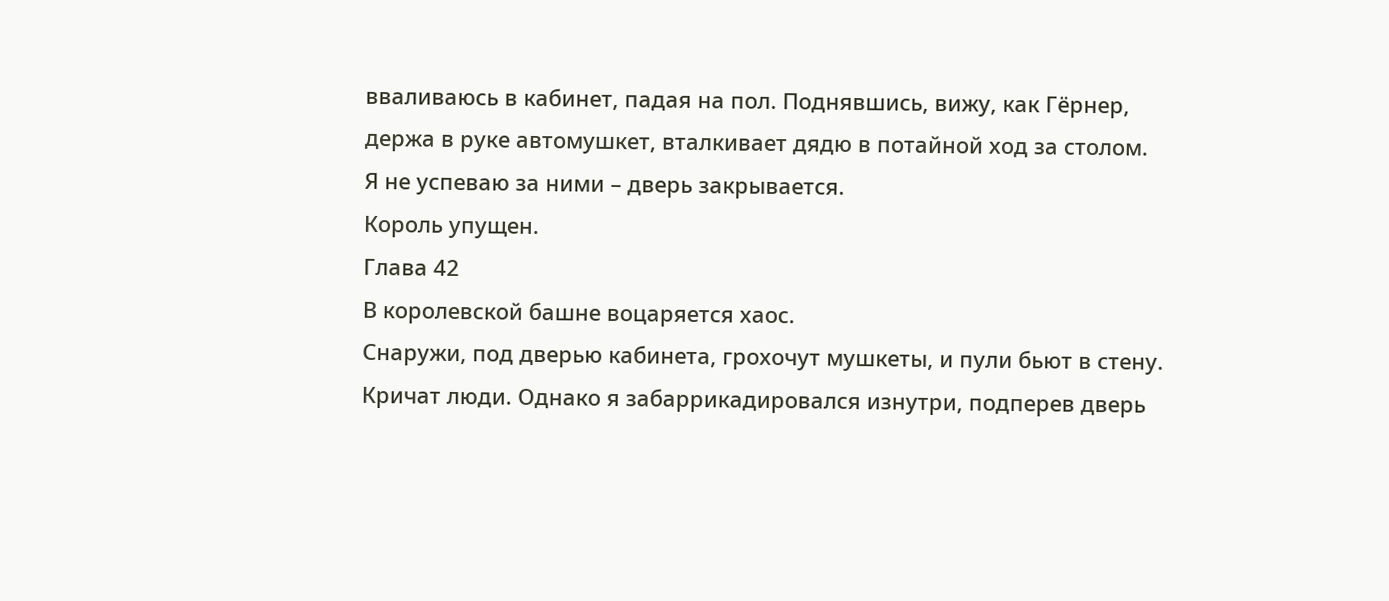вваливаюсь в кабинет, падая на пол. Поднявшись, вижу, как Гёрнер, держа в руке автомушкет, вталкивает дядю в потайной ход за столом.
Я не успеваю за ними – дверь закрывается.
Король упущен.
Глава 42
В королевской башне воцаряется хаос.
Снаружи, под дверью кабинета, грохочут мушкеты, и пули бьют в стену. Кричат люди. Однако я забаррикадировался изнутри, подперев дверь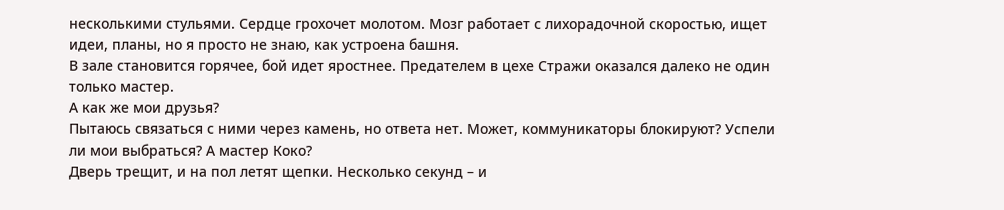несколькими стульями. Сердце грохочет молотом. Мозг работает с лихорадочной скоростью, ищет идеи, планы, но я просто не знаю, как устроена башня.
В зале становится горячее, бой идет яростнее. Предателем в цехе Стражи оказался далеко не один только мастер.
А как же мои друзья?
Пытаюсь связаться с ними через камень, но ответа нет. Может, коммуникаторы блокируют? Успели ли мои выбраться? А мастер Коко?
Дверь трещит, и на пол летят щепки. Несколько секунд – и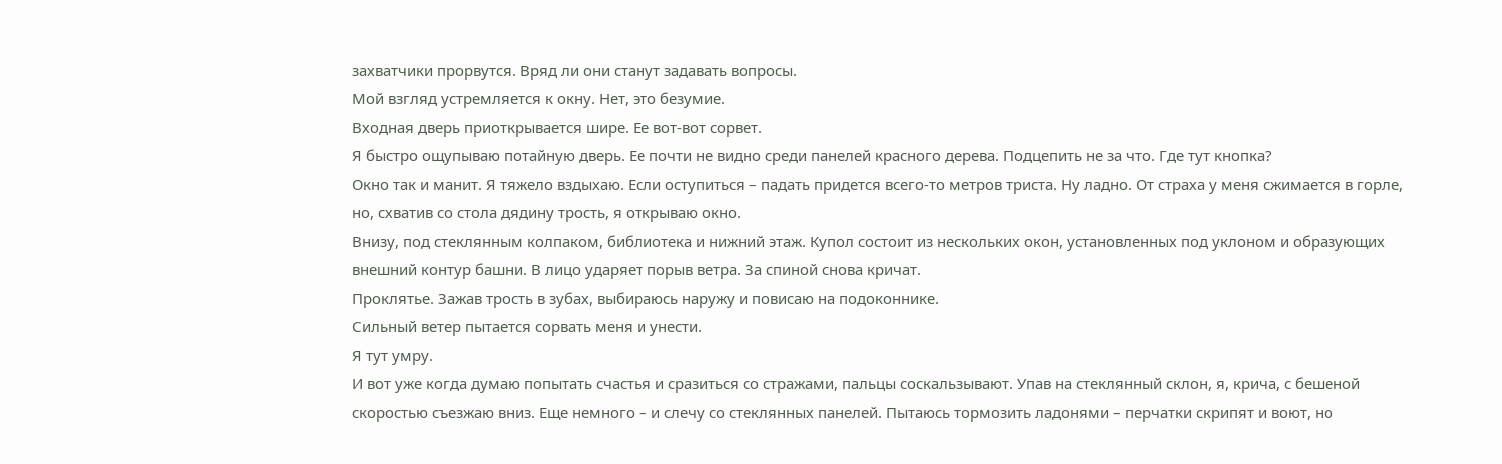захватчики прорвутся. Вряд ли они станут задавать вопросы.
Мой взгляд устремляется к окну. Нет, это безумие.
Входная дверь приоткрывается шире. Ее вот-вот сорвет.
Я быстро ощупываю потайную дверь. Ее почти не видно среди панелей красного дерева. Подцепить не за что. Где тут кнопка?
Окно так и манит. Я тяжело вздыхаю. Если оступиться – падать придется всего-то метров триста. Ну ладно. От страха у меня сжимается в горле, но, схватив со стола дядину трость, я открываю окно.
Внизу, под стеклянным колпаком, библиотека и нижний этаж. Купол состоит из нескольких окон, установленных под уклоном и образующих внешний контур башни. В лицо ударяет порыв ветра. За спиной снова кричат.
Проклятье. Зажав трость в зубах, выбираюсь наружу и повисаю на подоконнике.
Сильный ветер пытается сорвать меня и унести.
Я тут умру.
И вот уже когда думаю попытать счастья и сразиться со стражами, пальцы соскальзывают. Упав на стеклянный склон, я, крича, с бешеной скоростью съезжаю вниз. Еще немного – и слечу со стеклянных панелей. Пытаюсь тормозить ладонями – перчатки скрипят и воют, но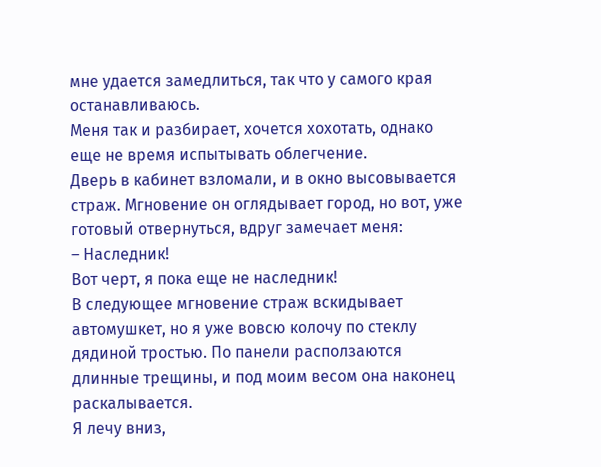мне удается замедлиться, так что у самого края останавливаюсь.
Меня так и разбирает, хочется хохотать, однако еще не время испытывать облегчение.
Дверь в кабинет взломали, и в окно высовывается страж. Мгновение он оглядывает город, но вот, уже готовый отвернуться, вдруг замечает меня:
– Наследник!
Вот черт, я пока еще не наследник!
В следующее мгновение страж вскидывает автомушкет, но я уже вовсю колочу по стеклу дядиной тростью. По панели расползаются длинные трещины, и под моим весом она наконец раскалывается.
Я лечу вниз,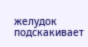желудок подскакивает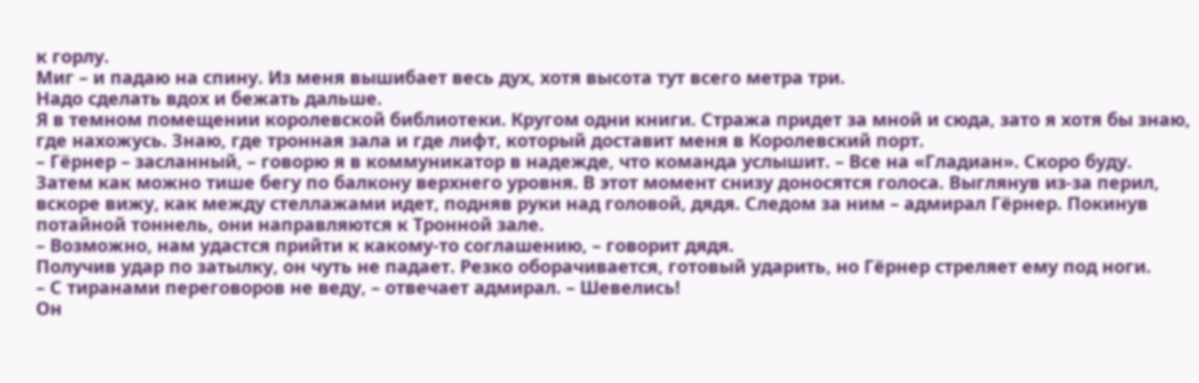к горлу.
Миг – и падаю на спину. Из меня вышибает весь дух, хотя высота тут всего метра три.
Надо сделать вдох и бежать дальше.
Я в темном помещении королевской библиотеки. Кругом одни книги. Стража придет за мной и сюда, зато я хотя бы знаю, где нахожусь. Знаю, где тронная зала и где лифт, который доставит меня в Королевский порт.
– Гёрнер – засланный, – говорю я в коммуникатор в надежде, что команда услышит. – Все на «Гладиан». Скоро буду.
Затем как можно тише бегу по балкону верхнего уровня. В этот момент снизу доносятся голоса. Выглянув из-за перил, вскоре вижу, как между стеллажами идет, подняв руки над головой, дядя. Следом за ним – адмирал Гёрнер. Покинув потайной тоннель, они направляются к Тронной зале.
– Возможно, нам удастся прийти к какому-то соглашению, – говорит дядя.
Получив удар по затылку, он чуть не падает. Резко оборачивается, готовый ударить, но Гёрнер стреляет ему под ноги.
– С тиранами переговоров не веду, – отвечает адмирал. – Шевелись!
Он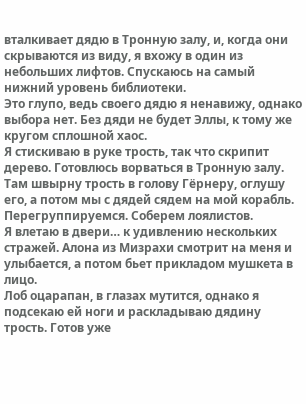вталкивает дядю в Тронную залу, и, когда они скрываются из виду, я вхожу в один из небольших лифтов. Спускаюсь на самый нижний уровень библиотеки.
Это глупо, ведь своего дядю я ненавижу, однако выбора нет. Без дяди не будет Эллы, к тому же кругом сплошной хаос.
Я стискиваю в руке трость, так что скрипит дерево. Готовлюсь ворваться в Тронную залу. Там швырну трость в голову Гёрнеру, оглушу его, а потом мы с дядей сядем на мой корабль. Перегруппируемся. Соберем лоялистов.
Я влетаю в двери… к удивлению нескольких стражей. Алона из Мизрахи смотрит на меня и улыбается, а потом бьет прикладом мушкета в лицо.
Лоб оцарапан, в глазах мутится, однако я подсекаю ей ноги и раскладываю дядину трость. Готов уже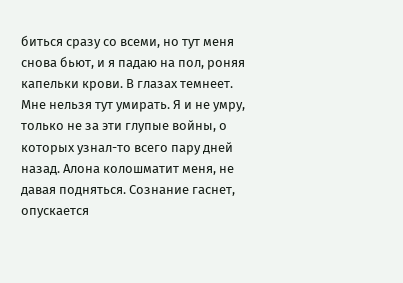биться сразу со всеми, но тут меня снова бьют, и я падаю на пол, роняя капельки крови. В глазах темнеет.
Мне нельзя тут умирать. Я и не умру, только не за эти глупые войны, о которых узнал-то всего пару дней назад. Алона колошматит меня, не давая подняться. Сознание гаснет, опускается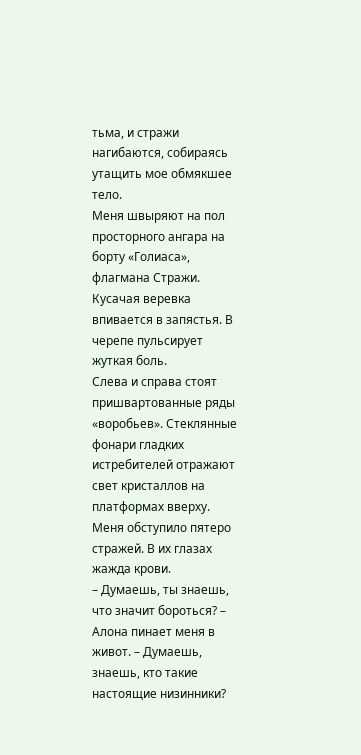тьма, и стражи нагибаются, собираясь утащить мое обмякшее тело.
Меня швыряют на пол просторного ангара на борту «Голиаса», флагмана Стражи. Кусачая веревка впивается в запястья. В черепе пульсирует жуткая боль.
Слева и справа стоят пришвартованные ряды «воробьев». Стеклянные фонари гладких истребителей отражают свет кристаллов на платформах вверху.
Меня обступило пятеро стражей. В их глазах жажда крови.
– Думаешь, ты знаешь, что значит бороться? – Алона пинает меня в живот. – Думаешь, знаешь, кто такие настоящие низинники?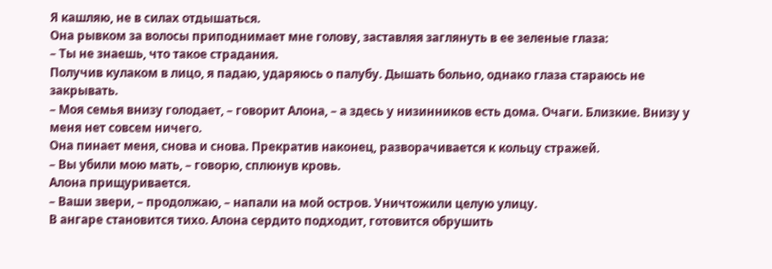Я кашляю, не в силах отдышаться.
Она рывком за волосы приподнимает мне голову, заставляя заглянуть в ее зеленые глаза:
– Ты не знаешь, что такое страдания.
Получив кулаком в лицо, я падаю, ударяюсь о палубу. Дышать больно, однако глаза стараюсь не закрывать.
– Моя семья внизу голодает, – говорит Алона, – а здесь у низинников есть дома. Очаги. Близкие. Внизу у меня нет совсем ничего.
Она пинает меня, снова и снова. Прекратив наконец, разворачивается к кольцу стражей.
– Вы убили мою мать, – говорю, сплюнув кровь.
Алона прищуривается.
– Ваши звери, – продолжаю, – напали на мой остров. Уничтожили целую улицу.
В ангаре становится тихо. Алона сердито подходит, готовится обрушить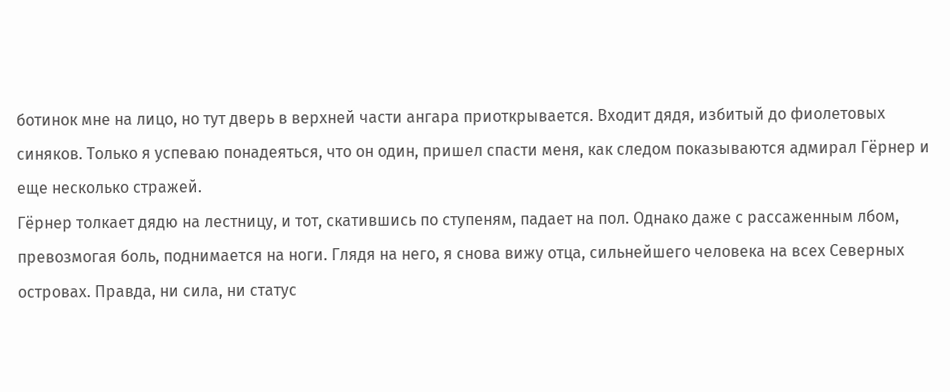ботинок мне на лицо, но тут дверь в верхней части ангара приоткрывается. Входит дядя, избитый до фиолетовых синяков. Только я успеваю понадеяться, что он один, пришел спасти меня, как следом показываются адмирал Гёрнер и еще несколько стражей.
Гёрнер толкает дядю на лестницу, и тот, скатившись по ступеням, падает на пол. Однако даже с рассаженным лбом, превозмогая боль, поднимается на ноги. Глядя на него, я снова вижу отца, сильнейшего человека на всех Северных островах. Правда, ни сила, ни статус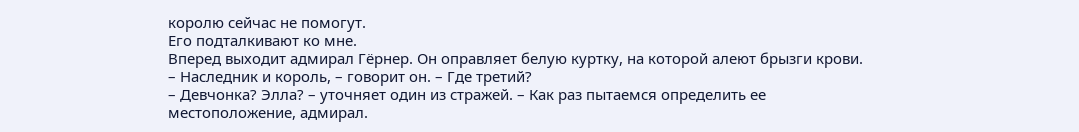королю сейчас не помогут.
Его подталкивают ко мне.
Вперед выходит адмирал Гёрнер. Он оправляет белую куртку, на которой алеют брызги крови.
– Наследник и король, – говорит он. – Где третий?
– Девчонка? Элла? – уточняет один из стражей. – Как раз пытаемся определить ее местоположение, адмирал.